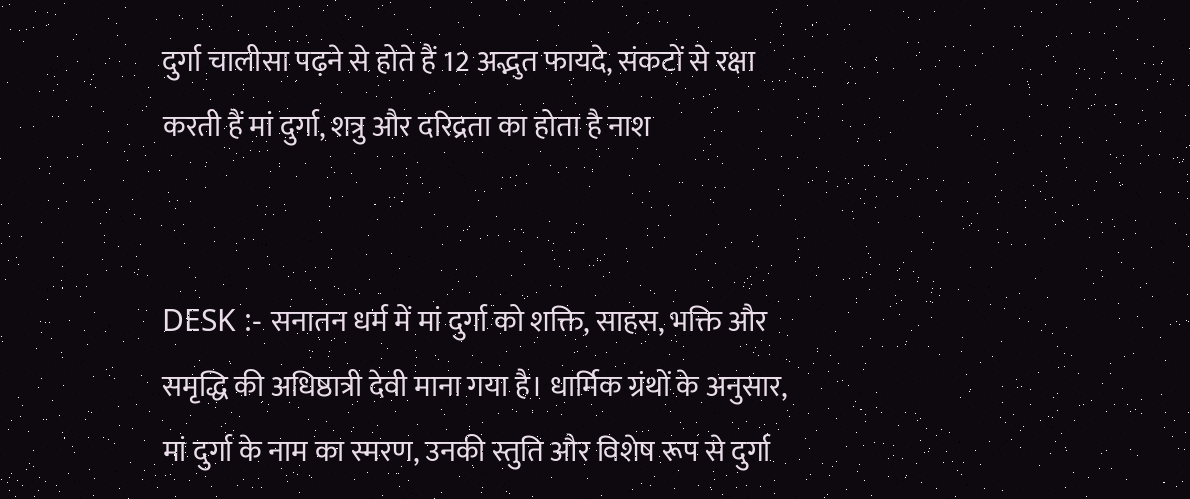दुर्गा चालीसा पढ़ने से होते हैं 12 अद्भुत फायदे, संकटों से रक्षा करती हैं मां दुर्गा, शत्रु और दरिद्रता का होता है नाश


DESK :- सनातन धर्म में मां दुर्गा को शक्ति, साहस, भक्ति और समृद्धि की अधिष्ठात्री देवी माना गया है। धार्मिक ग्रंथों के अनुसार, मां दुर्गा के नाम का स्मरण, उनकी स्तुति और विशेष रूप से दुर्गा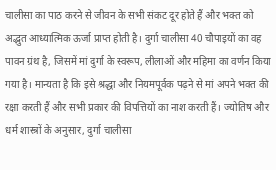चालीसा का पाठ करने से जीवन के सभी संकट दूर होते हैं और भक्त को अद्भुत आध्यात्मिक ऊर्जा प्राप्त होती है। दुर्गा चालीसा 40 चौपाइयों का वह पावन ग्रंथ है, जिसमें मां दुर्गा के स्वरूप, लीलाओं और महिमा का वर्णन किया गया है। मान्यता है कि इसे श्रद्धा और नियमपूर्वक पढ़ने से मां अपने भक्त की रक्षा करती हैं और सभी प्रकार की विपत्तियों का नाश करती हैं। ज्योतिष और धर्म शास्त्रों के अनुसार, दुर्गा चालीसा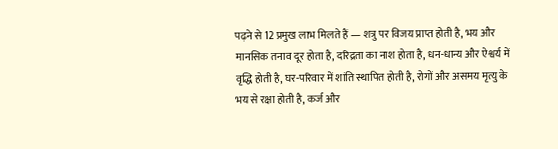पढ़ने से 12 प्रमुख लाभ मिलते हैं — शत्रु पर विजय प्राप्त होती है, भय और मानसिक तनाव दूर होता है, दरिद्रता का नाश होता है, धन-धान्य और ऐश्वर्य में वृद्धि होती है, घर-परिवार में शांति स्थापित होती है, रोगों और असमय मृत्यु के भय से रक्षा होती है, कर्ज और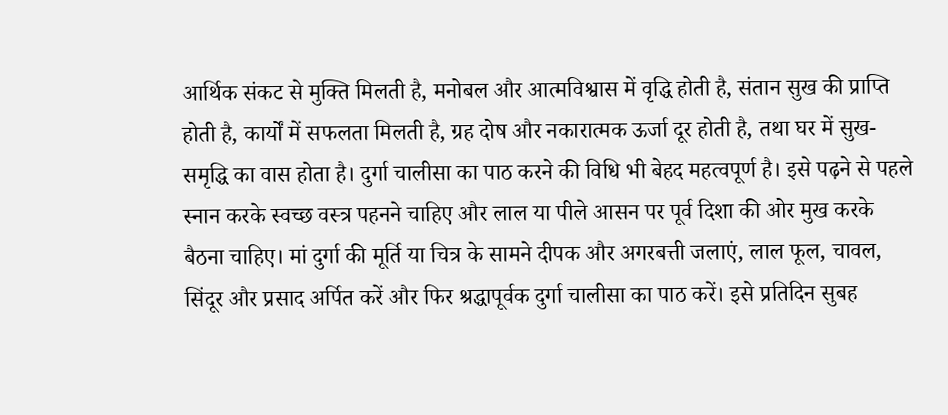आर्थिक संकट से मुक्ति मिलती है, मनोबल और आत्मविश्वास में वृद्धि होती है, संतान सुख की प्राप्ति होती है, कार्यों में सफलता मिलती है, ग्रह दोष और नकारात्मक ऊर्जा दूर होती है, तथा घर में सुख-समृद्धि का वास होता है। दुर्गा चालीसा का पाठ करने की विधि भी बेहद महत्वपूर्ण है। इसे पढ़ने से पहले स्नान करके स्वच्छ वस्त्र पहनने चाहिए और लाल या पीले आसन पर पूर्व दिशा की ओर मुख करके बैठना चाहिए। मां दुर्गा की मूर्ति या चित्र के सामने दीपक और अगरबत्ती जलाएं, लाल फूल, चावल, सिंदूर और प्रसाद अर्पित करें और फिर श्रद्धापूर्वक दुर्गा चालीसा का पाठ करें। इसे प्रतिदिन सुबह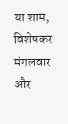या शाम, विशेषकर मंगलवार और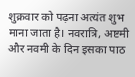शुक्रवार को पढ़ना अत्यंत शुभ माना जाता है। नवरात्रि, अष्टमी और नवमी के दिन इसका पाठ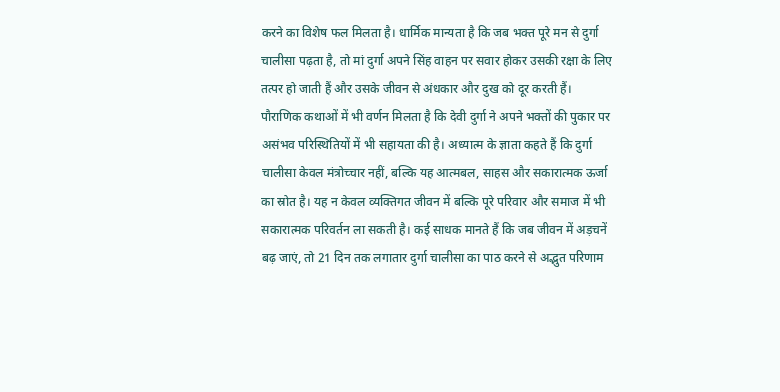करने का विशेष फल मिलता है। धार्मिक मान्यता है कि जब भक्त पूरे मन से दुर्गा चालीसा पढ़ता है, तो मां दुर्गा अपने सिंह वाहन पर सवार होकर उसकी रक्षा के लिए तत्पर हो जाती हैं और उसके जीवन से अंधकार और दुख को दूर करती हैं। पौराणिक कथाओं में भी वर्णन मिलता है कि देवी दुर्गा ने अपने भक्तों की पुकार पर असंभव परिस्थितियों में भी सहायता की है। अध्यात्म के ज्ञाता कहते हैं कि दुर्गा चालीसा केवल मंत्रोच्चार नहीं, बल्कि यह आत्मबल, साहस और सकारात्मक ऊर्जा का स्रोत है। यह न केवल व्यक्तिगत जीवन में बल्कि पूरे परिवार और समाज में भी सकारात्मक परिवर्तन ला सकती है। कई साधक मानते हैं कि जब जीवन में अड़चनें बढ़ जाएं, तो 21 दिन तक लगातार दुर्गा चालीसा का पाठ करने से अद्भुत परिणाम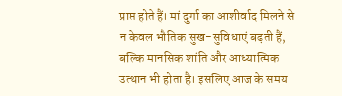प्राप्त होते हैं। मां दुर्गा का आशीर्वाद मिलने से न केवल भौतिक सुख-सुविधाएं बढ़ती हैं, बल्कि मानसिक शांति और आध्यात्मिक उत्थान भी होता है। इसलिए आज के समय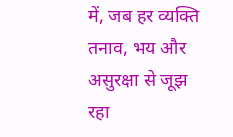में, जब हर व्यक्ति तनाव, भय और असुरक्षा से जूझ रहा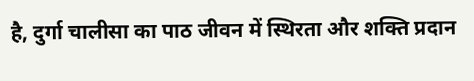है, दुर्गा चालीसा का पाठ जीवन में स्थिरता और शक्ति प्रदान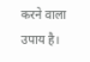करने वाला उपाय है।